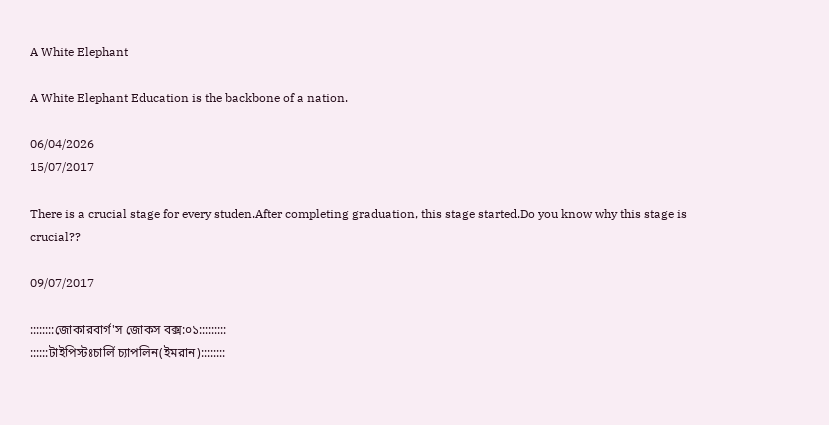A White Elephant

A White Elephant Education is the backbone of a nation.

06/04/2026
15/07/2017

There is a crucial stage for every studen.After completing graduation, this stage started.Do you know why this stage is crucial??

09/07/2017

::::::::জোকারবার্গ'স জোকস বক্স:০১:::::::::
::::::টাইপিস্টঃচার্লি চ্যাপলিন(ইমরান)::::::::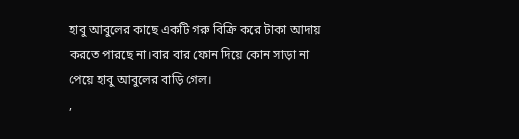হাবু আবুলের কাছে একটি গরু বিক্রি করে টাকা আদায় করতে পারছে না।বার বার ফোন দিয়ে কোন সাড়া না পেয়ে হাবু আবুলের বাড়ি গেল।
,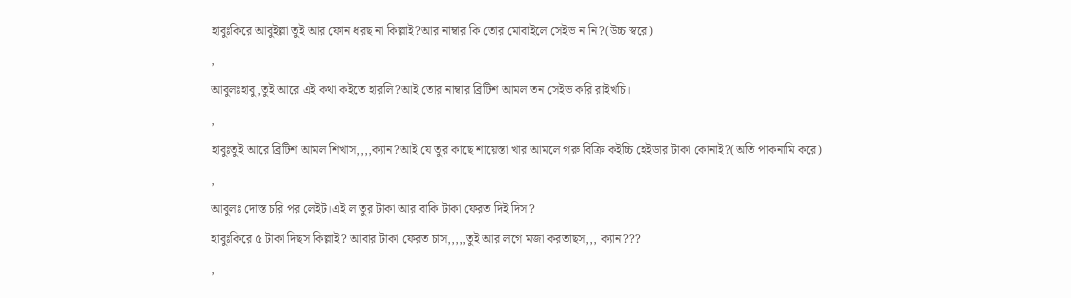হাবুঃকিরে আবুইল্লা তুই আর ফোন ধরছ না কিল্লাই?আর নাম্বার কি তোর মোবাইলে সেইভ ন নি?(উচ্চ স্বরে)
,
আবুলঃহাবু,তুই আরে এই কথা কইতে হারলি?আই তোর নাম্বার ব্রিটিশ আমল তন সেইভ করি রাইখচি।
,
হাবুঃতুই আরে ব্রিটিশ আমল শিখাস,,,,ক্যান?আই যে তুর কাছে শায়েস্তা খার আমলে গরু বিক্রি কইচ্চি হেইডার টাকা কোনাই?(অতি পাকনামি করে)
,
আবুলঃ দোস্ত চরি পর লেইট।এই ল তুর টাকা আর বাকি টাকা ফেরত দিই দিস?
হাবুঃকিরে ৫ টাকা দিছস কিল্লাই? আবার টাকা ফেরত চাস,,,,,তুই আর লগে মজা করতাছস,,, ক্যান???
,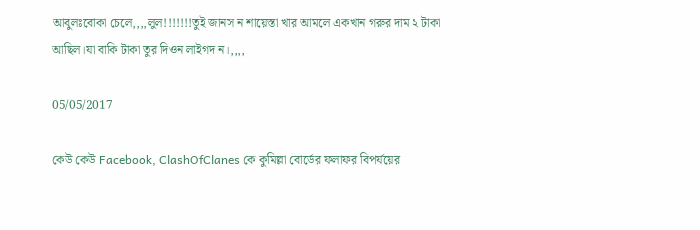আবুলঃবোকা চেলে,,,,লুল!!!!!!!তুই জানস ন শায়েস্তা খার আমলে একখান গরুর দাম ২ টাকা আছিল।যা বাকি টাকা তুর দিওন লাইগদ ন।,,,,

05/05/2017

কেউ কেউ Facebook, ClashOfClanes কে কুমিল্লা বোর্ডের ফলাফর বিপর্যয়ের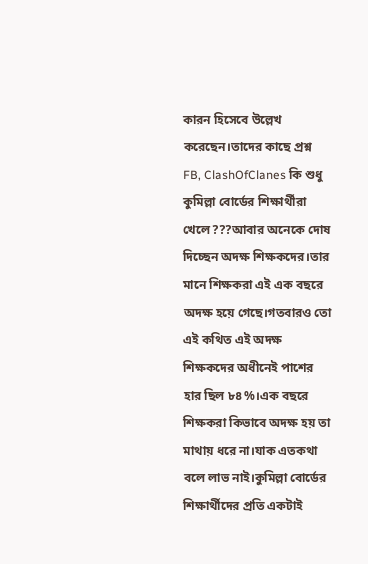কারন হিসেবে উল্লেখ করেছেন।তাদের কাছে প্রশ্ন FB, ClashOfClanes কি শুধু কুমিল্লা বোর্ডের শিক্ষার্থীরা খেলে???আবার অনেকে দোষ দিচ্ছেন অদক্ষ শিক্ষকদের।তার মানে শিক্ষকরা এই এক বছরে অদক্ষ হয়ে গেছে।গতবারও তো এই কথিত এই অদক্ষ শিক্ষকদের অধীনেই পাশের হার ছিল ৮৪%।এক বছরে শিক্ষকরা কিভাবে অদক্ষ হয় তা মাথায় ধরে না।যাক এতকথা বলে লাভ নাই।কুমিল্লা বোর্ডের শিক্ষার্থীদের প্রতি একটাই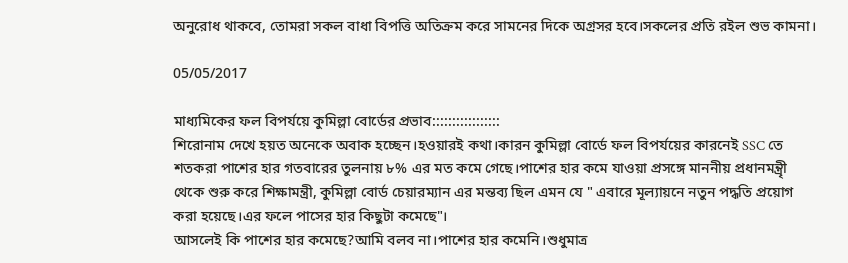অনুরোধ থাকবে, তোমরা সকল বাধা বিপত্তি অতিক্রম করে সামনের দিকে অগ্রসর হবে।সকলের প্রতি রইল শুভ কামনা।

05/05/2017

মাধ্যমিকের ফল বিপর্যয়ে কুমিল্লা বোর্ডের প্রভাব:::::::::::::::::
শিরোনাম দেখে হয়ত অনেকে অবাক হচ্ছেন।হওয়ারই কথা।কারন কুমিল্লা বোর্ডে ফল বিপর্যয়ের কারনেই SSC তে শতকরা পাশের হার গতবারের তুলনায় ৮% এর মত কমে গেছে।পাশের হার কমে যাওয়া প্রসঙ্গে মাননীয় প্রধানমন্ত্রৃী থেকে শুরু করে শিক্ষামন্ত্রী, কুমিল্লা বোর্ড চেয়ারম্যান এর মন্তব্য ছিল এমন যে " এবারে মূল্যায়নে নতুন পদ্ধতি প্রয়োগ করা হয়েছে।এর ফলে পাসের হার কিছুটা কমেছে"।
আসলেই কি পাশের হার কমেছে?আমি বলব না।পাশের হার কমেনি।শুধুমাত্র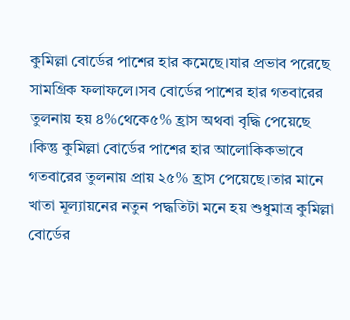কুমিল্লা বোর্ডের পাশের হার কমেছে।যার প্রভাব পরেছে সামগ্রিক ফলাফলে।সব বোর্ডের পাশের হার গতবারের তুলনায় হয় ৪%থেকে৫% হ্রাস অথবা বৃদ্ধি পেয়েছে ।কিন্তু কুমিল্লা বোর্ডের পাশের হার আলোকিকভাবে গতবারের তুলনায় প্রায় ২৫% হ্রাস পেয়েছে।তার মানে খাতা মূল্যায়নের নতুন পদ্ধতিটা মনে হয় শুধুমাত্র কুমিল্লা বোর্ডের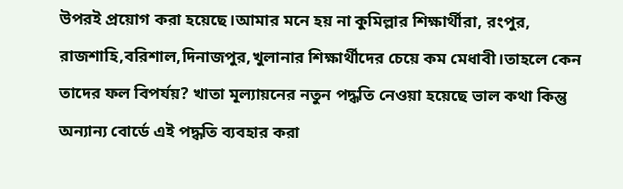উপরই প্রয়োগ করা হয়েছে।আমার মনে হয় না কুমিল্লার শিক্ষার্থীরা, রংপুর, রাজশাহি,বরিশাল,দিনাজপুর,খুলানার শিক্ষার্থীদের চেয়ে কম মেধাবী।তাহলে কেন তাদের ফল বিপর্যয়? খাতা মূল্যায়নের নতুন পদ্ধতি নেওয়া হয়েছে ভাল কথা কিন্তু অন্যান্য বোর্ডে এই পদ্ধতি ব্যবহার করা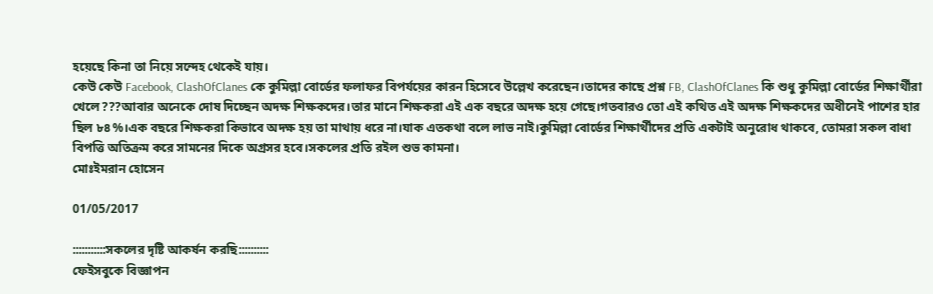হয়েছে কিনা তা নিয়ে সন্দেহ থেকেই যায়।
কেউ কেউ Facebook, ClashOfClanes কে কুমিল্লা বোর্ডের ফলাফর বিপর্যয়ের কারন হিসেবে উল্লেখ করেছেন।তাদের কাছে প্রশ্ন FB, ClashOfClanes কি শুধু কুমিল্লা বোর্ডের শিক্ষার্থীরা খেলে???আবার অনেকে দোষ দিচ্ছেন অদক্ষ শিক্ষকদের।তার মানে শিক্ষকরা এই এক বছরে অদক্ষ হয়ে গেছে।গতবারও তো এই কথিত এই অদক্ষ শিক্ষকদের অধীনেই পাশের হার ছিল ৮৪%।এক বছরে শিক্ষকরা কিভাবে অদক্ষ হয় তা মাথায় ধরে না।যাক এতকথা বলে লাভ নাই।কুমিল্লা বোর্ডের শিক্ষার্থীদের প্রতি একটাই অনুরোধ থাকবে, তোমরা সকল বাধা বিপত্তি অতিক্রম করে সামনের দিকে অগ্রসর হবে।সকলের প্রতি রইল শুভ কামনা।
মোঃইমরান হোসেন

01/05/2017

:::::::::::সকলের দৃষ্টি আকর্ষন করছি::::::::::
ফেইসবুকে বিজ্ঞাপন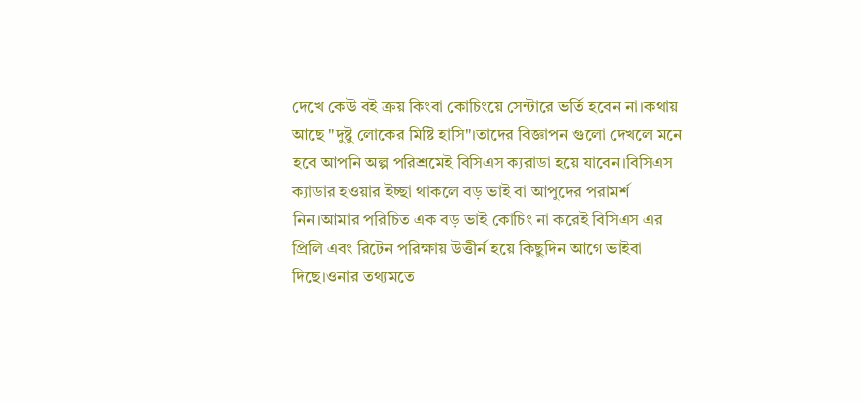দেখে কেউ বই ক্রয় কিংবা কোচিংয়ে সেন্টারে ভর্তি হবেন না।কথায় আছে "দুষ্টু লোকের মিষ্টি হাসি"।তাদের বিজ্ঞাপন গুলো দেখলে মনে হবে আপনি অল্প পরিশ্রমেই বিসিএস ক্যরাডা হয়ে যাবেন।বিসিএস ক্যাডার হওয়ার ইচ্ছা থাকলে বড় ভাই বা আপুদের পরামর্শ নিন।আমার পরিচিত এক বড় ভাই কোচিং না করেই বিসিএস এর প্রিলি এবং রিটেন পরিক্ষায় উত্তীর্ন হয়ে কিছুদিন আগে ভাইবা দিছে।ওনার তথ্যমতে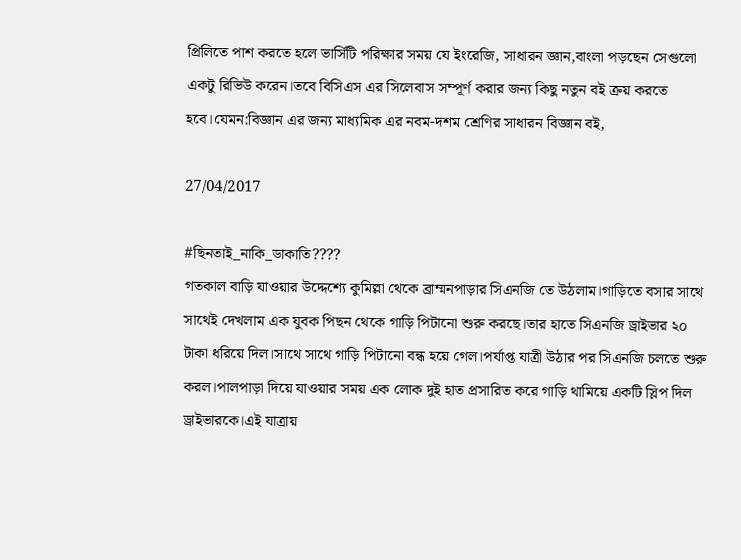প্রিলিতে পাশ করতে হলে ভার্সিটি পরিক্ষার সময় যে ইংরেজি, সাধারন জ্ঞান,বাংলা পড়ছেন সেগুলো একটু রিভিউ করেন।তবে বিসিএস এর সিলেবাস সম্পূর্ণ করার জন্য কিছু নতুন বই ক্রয় করতে হবে।যেমন:বিজ্ঞান এর জন্য মাধ্যমিক এর নবম-দশম শ্রেণির সাধারন বিজ্ঞান বই,

27/04/2017

#ছিনতাই_নাকি_ডাকাতি????
গতকাল বাড়ি যাওয়ার উদ্দেশ্যে কুমিল্লা থেকে ব্রাম্মনপাড়ার সিএনজি তে উঠলাম।গাড়িতে বসার সাথে সাথেই দেখলাম এক যুবক পিছন থেকে গাড়ি পিটানো শুরু করছে।তার হাতে সিএনজি ড্রাইভার ২০ টাকা ধরিয়ে দিল।সাথে সাথে গাড়ি পিটানো বন্ধ হয়ে গেল।পর্যাপ্ত যাত্রী উঠার পর সিএনজি চলতে শুরু করল।পালপাড়া দিয়ে যাওয়ার সময় এক লোক দুই হাত প্রসারিত করে গাড়ি থামিয়ে একটি স্লিপ দিল ড্রাইভারকে।এই যাত্রায়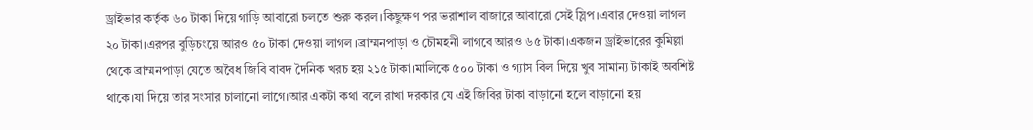ড্রাইভার কর্তৃক ৬০ টাকা দিয়ে গাড়ি আবারো চলতে শুরু করল।কিছুক্ষণ পর ভরাশাল বাজারে আবারো সেই স্লিপ।এবার দেওয়া লাগল ২০ টাকা।এরপর বুড়িচংয়ে আরও ৫০ টাকা দেওয়া লাগল ।ব্রাম্মনপাড়া ও চৌমহনী লাগবে আরও ৬৫ টাকা।একজন ড্রাইভারের কুমিল্লা থেকে ব্রাম্মনপাড়া যেতে অবৈধ জিবি বাবদ দৈনিক খরচ হয় ২১৫ টাকা।মালিকে ৫০০ টাকা ও গ্যাস বিল দিয়ে খুব সামান্য টাকাই অবশিষ্ট থাকে।যা দিয়ে তার সংসার চালানো লাগে।আর একটা কথা বলে রাখা দরকার যে এই জিবির টাকা বাড়ানো হলে বাড়ানো হয়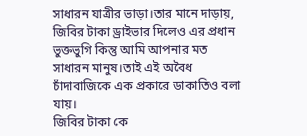সাধারন যাত্রীর ভাড়া।তার মানে দাড়ায়, জিবির টাকা ড্রাইভার দিলেও এর প্রধান ভুক্তভুগি কিন্তু আমি আপনার মত সাধারন মানুষ।তাই এই অবৈধ চাঁদাবাজিকে এক প্রকারে ডাকাতিও বলা যায়।
জিবির টাকা কে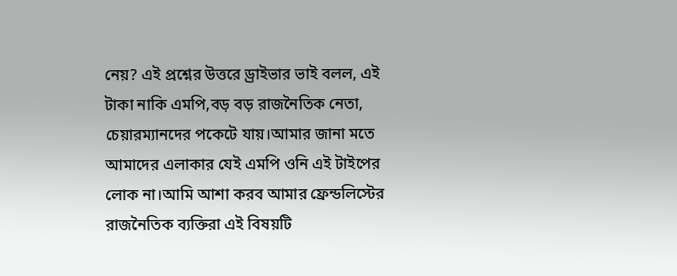নেয়? এই প্রশ্নের উত্তরে ড্রাইভার ভাই বলল, এই টাকা নাকি এমপি,বড় বড় রাজনৈতিক নেতা, চেয়ারম্যানদের পকেটে যায়।আমার জানা মতে আমাদের এলাকার যেই এমপি ওনি এই টাইপের লোক না।আমি আশা করব আমার ফ্রেন্ডলিস্টের রাজনৈতিক ব্যক্তিরা এই বিষয়টি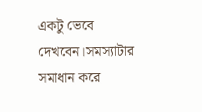একটু ভেবে দেখবেন।সমস্যাটার সমাধান করে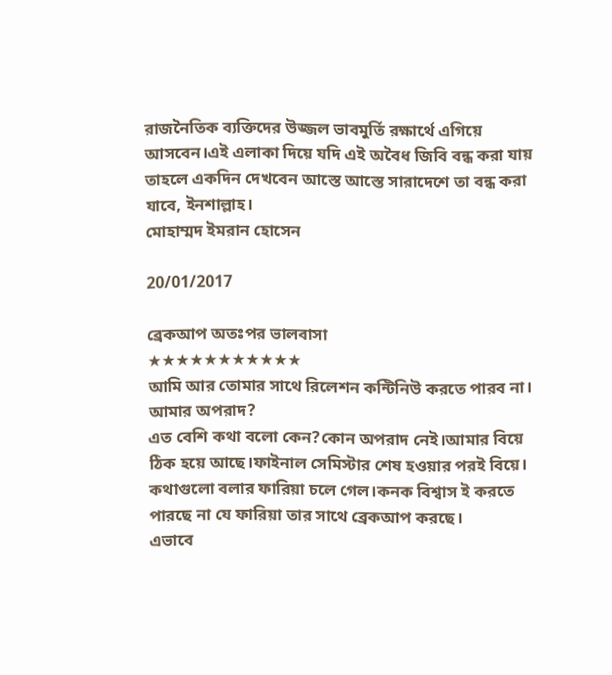রাজনৈতিক ব্যক্তিদের উজ্জল ভাবমুর্তি রক্ষার্থে এগিয়ে আসবেন।এই এলাকা দিয়ে যদি এই অবৈধ জিবি বন্ধ করা যায় তাহলে একদিন দেখবেন আস্তে আস্তে সারাদেশে তা বন্ধ করা যাবে, ইনশাল্লাহ।
মোহাম্মদ ইমরান হোসেন

20/01/2017

ব্রেকআপ অতঃপর ভালবাসা
★★★★★★★★★★★
আমি আর তোমার সাথে রিলেশন কন্টিনিউ করতে পারব না।
আমার অপরাদ?
এত বেশি কথা বলো কেন?কোন অপরাদ নেই।আমার বিয়ে ঠিক হয়ে আছে।ফাইনাল সেমিস্টার শেষ হওয়ার পরই বিয়ে।
কথাগুলো বলার ফারিয়া চলে গেল।কনক বিশ্বাস ই করতে পারছে না যে ফারিয়া তার সাথে ব্রেকআপ করছে।
এভাবে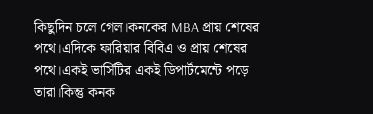কিছুদিন চলে গেল।কনকের MBA প্রায় শেষের পথে।এদিকে ফারিয়ার বিবিএ ও প্রায় শেষের পথে।একই ভার্সিটির একই ডিপার্টমেন্টে পড়ে তারা।কিন্তু কনক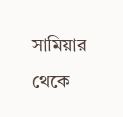সামিয়ার থেকে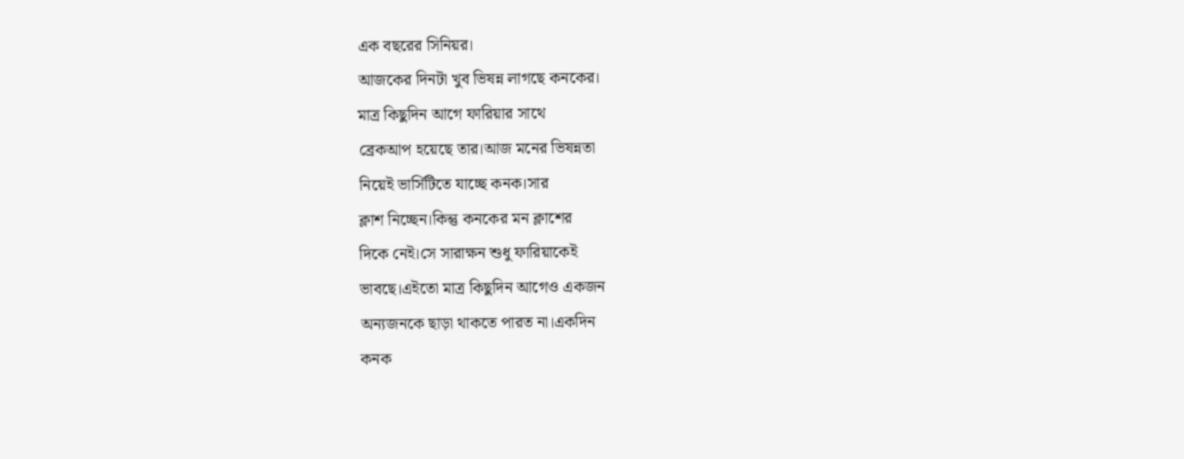এক বছরের সিনিয়র।
আজকের দিনটা খুব ভিষন্ন লাগছে কনকের।
মাত্র কিছুদিন আগে ফারিয়ার সাথে
ব্রেকআপ হয়েছে তার।আজ মনের ভিষন্নতা
নিয়েই ভার্সিটিতে যাচ্ছে কনক।সার
ক্লাশ নিচ্ছেন।কিন্তু কনকের মন ক্লাশের
দিকে নেই।সে সারাক্ষন শুধু ফারিয়াকেই
ভাবছে।এইতো মাত্র কিছুদিন আগেও একজন
অন্যজনকে ছাড়া থাকতে পারত না।একদিন
কনক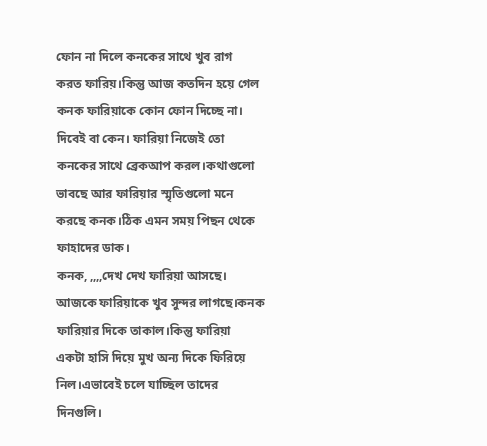ফোন না দিলে কনকের সাথে খুব রাগ
করত ফারিয়।কিন্তু আজ কতদিন হয়ে গেল
কনক ফারিয়াকে কোন ফোন দিচ্ছে না।
দিবেই বা কেন। ফারিয়া নিজেই তো
কনকের সাথে ব্রেকআপ করল।কথাগুলো
ভাবছে আর ফারিয়ার স্মৃতিগুলো মনে
করছে কনক।ঠিক এমন সময় পিছন থেকে
ফাহাদের ডাক।
কনক, ,,,,দেখ দেখ ফারিয়া আসছে।
আজকে ফারিয়াকে খুব সুন্দর লাগছে।কনক
ফারিয়ার দিকে তাকাল।কিন্তু ফারিয়া
একটা হাসি দিয়ে মুখ অন্য দিকে ফিরিয়ে
নিল।এভাবেই চলে যাচ্ছিল তাদের
দিনগুলি।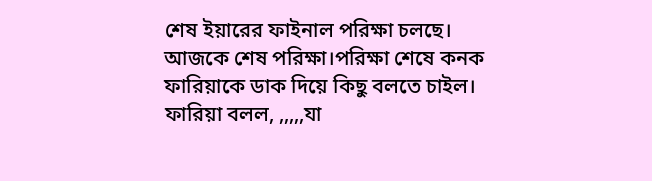শেষ ইয়ারের ফাইনাল পরিক্ষা চলছে।
আজকে শেষ পরিক্ষা।পরিক্ষা শেষে কনক
ফারিয়াকে ডাক দিয়ে কিছু বলতে চাইল।
ফারিয়া বলল, ,,,,,যা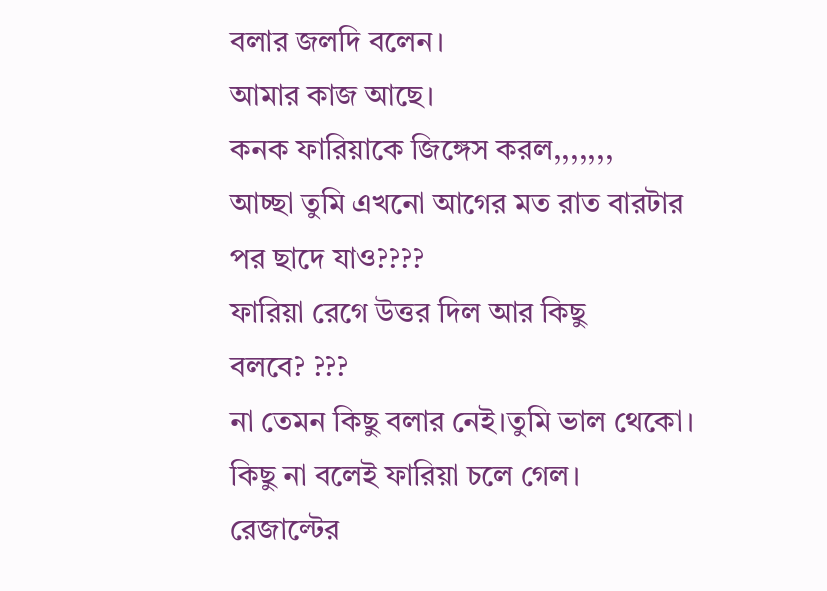বলার জলদি বলেন।
আমার কাজ আছে।
কনক ফারিয়াকে জিঙ্গেস করল,,,,,,,
আচ্ছা তুমি এখনো আগের মত রাত বারটার
পর ছাদে যাও????
ফারিয়া রেগে উত্তর দিল আর কিছু
বলবে? ???
না তেমন কিছু বলার নেই।তুমি ভাল থেকো।
কিছু না বলেই ফারিয়া চলে গেল।
রেজাল্টের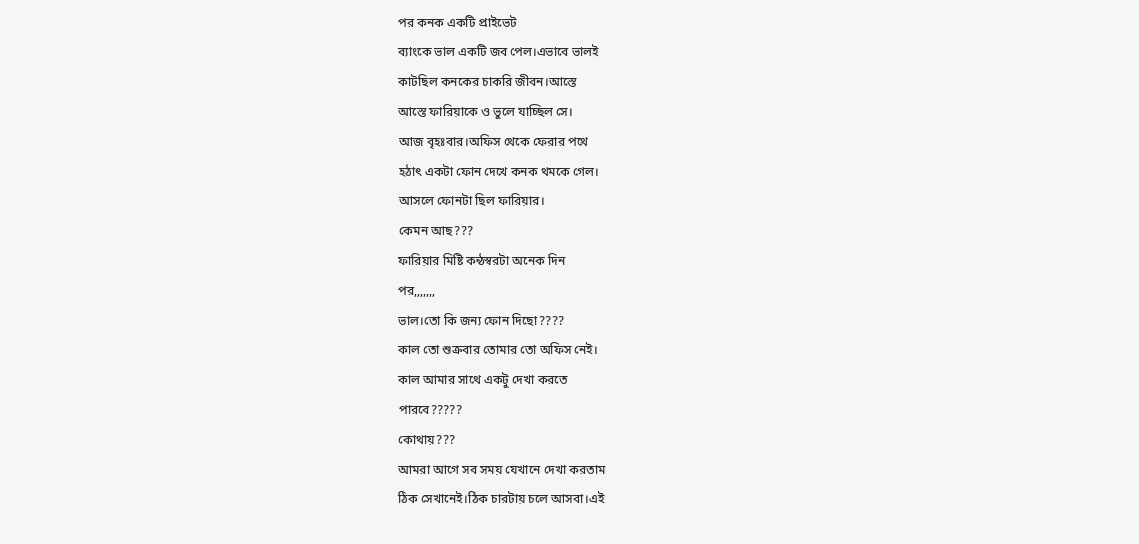পর কনক একটি প্রাইভেট
ব্যাংকে ভাল একটি জব পেল।এভাবে ভালই
কাটছিল কনকের চাকরি জীবন।আস্তে
আস্তে ফারিয়াকে ও ভুলে যাচ্ছিল সে।
আজ বৃহঃবার।অফিস থেকে ফেরার পথে
হঠাৎ একটা ফোন দেখে কনক থমকে গেল।
আসলে ফোনটা ছিল ফারিয়ার।
কেমন আছ???
ফারিয়ার মিষ্টি কন্ঠস্বরটা অনেক দিন
পর,,,,,,,
ভাল।তো কি জন্য ফোন দিছো????
কাল তো শুক্রবার তোমার তো অফিস নেই।
কাল আমার সাথে একটু দেখা করতে
পারবে?????
কোথায়???
আমরা আগে সব সময় যেখানে দেখা করতাম
ঠিক সেখানেই।ঠিক চারটায় চলে আসবা।এই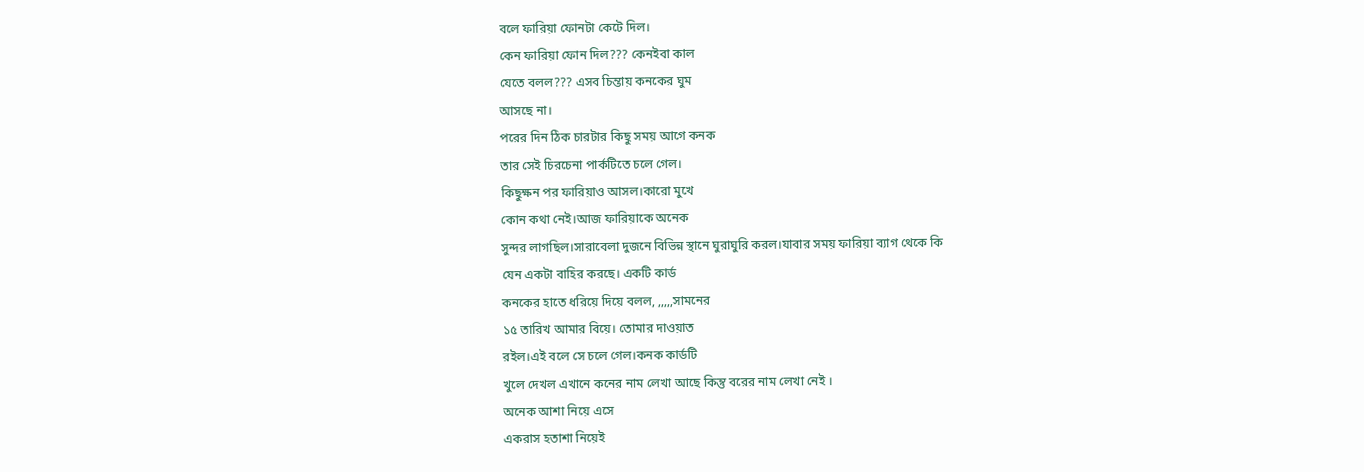বলে ফারিয়া ফোনটা কেটে দিল।
কেন ফারিয়া ফোন দিল??? কেনইবা কাল
যেতে বলল??? এসব চিন্তায় কনকের ঘুম
আসছে না।
পরের দিন ঠিক চারটার কিছু সময় আগে কনক
তার সেই চিরচেনা পার্কটিতে চলে গেল।
কিছুক্ষন পর ফারিয়াও আসল।কারো মুখে
কোন কথা নেই।আজ ফারিয়াকে অনেক
সুন্দর লাগছিল।সারাবেলা দুজনে বিভিন্ন স্থানে ঘুরাঘুরি করল।যাবার সময় ফারিয়া ব্যাগ থেকে কি
যেন একটা বাহির করছে। একটি কার্ড
কনকের হাতে ধরিয়ে দিয়ে বলল, ,,,,,সামনের
১৫ তারিখ আমার বিয়ে। তোমার দাওয়াত
রইল।এই বলে সে চলে গেল।কনক কার্ডটি
খুলে দেখল এখানে কনের নাম লেখা আছে কিন্তু বরের নাম লেখা নেই ।
অনেক আশা নিয়ে এসে
একরাস হতাশা নিয়েই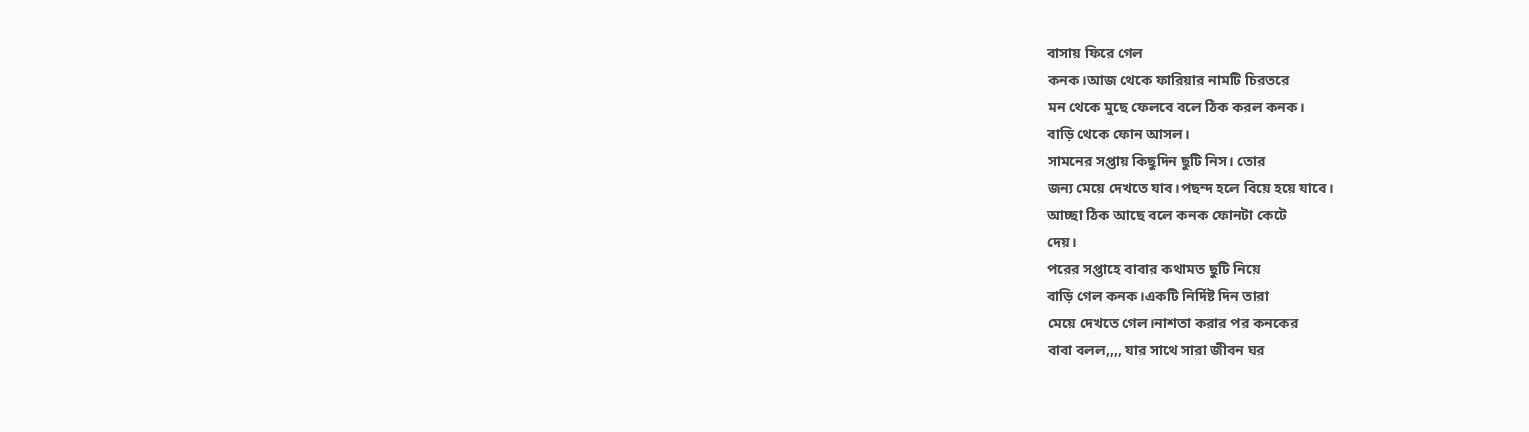বাসায় ফিরে গেল
কনক।আজ থেকে ফারিয়ার নামটি চিরতরে
মন থেকে মুছে ফেলবে বলে ঠিক করল কনক।
বাড়ি থেকে ফোন আসল।
সামনের সপ্তায় কিছুদিন ছুটি নিস। তোর
জন্য মেয়ে দেখতে যাব।পছন্দ হলে বিয়ে হয়ে যাবে।
আচ্ছা ঠিক আছে বলে কনক ফোনটা কেটে
দেয়।
পরের সপ্তাহে বাবার কথামত ছুটি নিয়ে
বাড়ি গেল কনক।একটি নির্দিষ্ট দিন তারা
মেয়ে দেখতে গেল।নাশতা করার পর কনকের
বাবা বলল,,,, যার সাথে সারা জীবন ঘর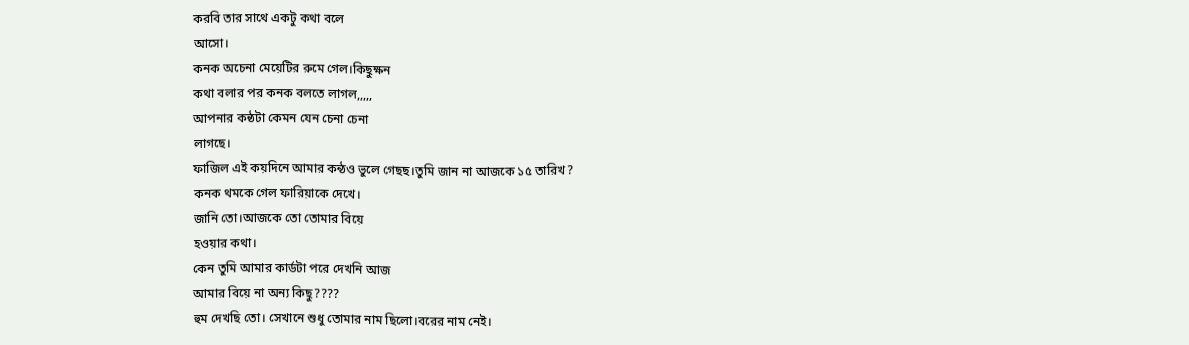করবি তার সাথে একটু কথা বলে
আসো।
কনক অচেনা মেয়েটির রুমে গেল।কিছুক্ষন
কথা বলার পর কনক বলতে লাগল,,,,,
আপনার কন্ঠটা কেমন যেন চেনা চেনা
লাগছে।
ফাজিল এই কয়দিনে আমার কন্ঠও ভুলে গেছছ।তুমি জান না আজকে ১৫ তারিখ?
কনক থমকে গেল ফারিয়াকে দেখে।
জানি তো।আজকে তো তোমার বিয়ে
হওয়ার কথা।
কেন তুমি আমার কার্ডটা পরে দেখনি আজ
আমার বিয়ে না অন্য কিছু????
হুম দেখছি তো। সেখানে শুধু তোমার নাম ছিলো।বরের নাম নেই।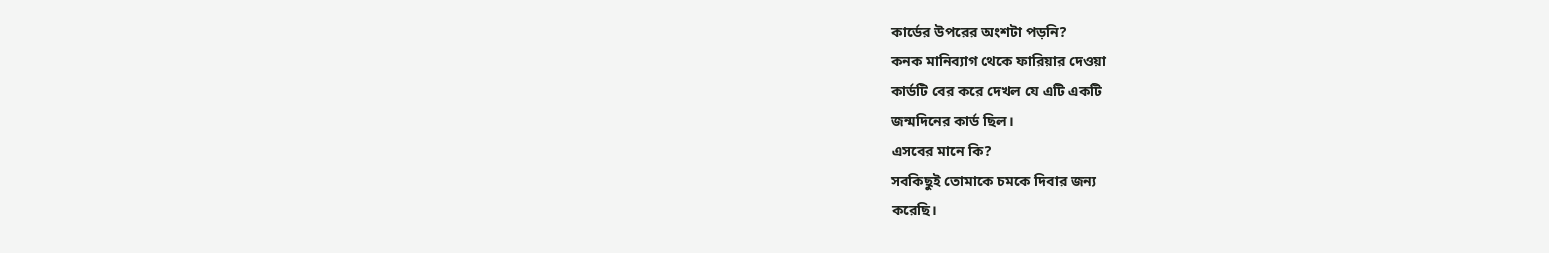কার্ডের উপরের অংশটা পড়নি?
কনক মানিব্যাগ থেকে ফারিয়ার দেওয়া
কার্ডটি বের করে দেখল যে এটি একটি
জন্মদিনের কার্ড ছিল।
এসবের মানে কি?
সবকিছুই তোমাকে চমকে দিবার জন্য
করেছি।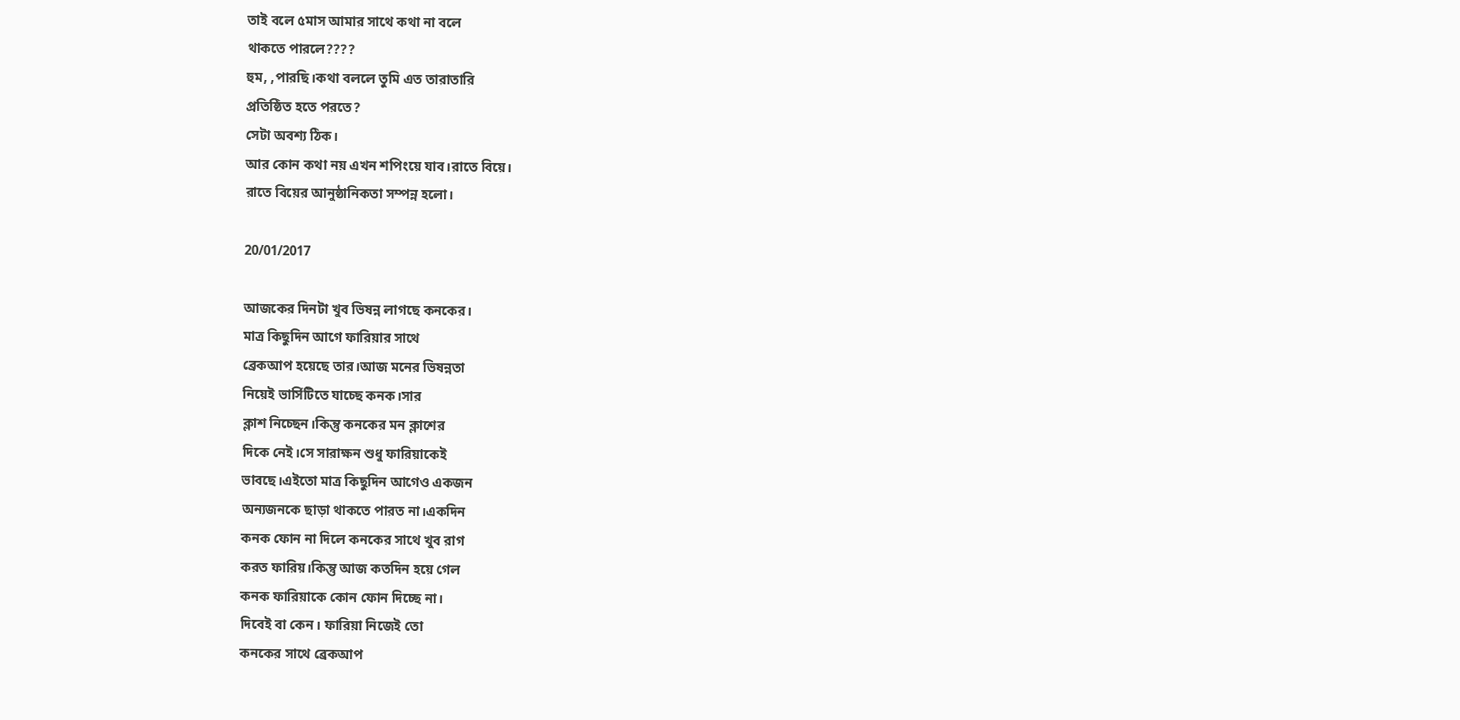তাই বলে ৫মাস আমার সাথে কথা না বলে
থাকতে পারলে????
হুম, ,পারছি।কথা বললে তুমি এত তারাতারি
প্রতিষ্ঠিত হতে পরতে?
সেটা অবশ্য ঠিক।
আর কোন কথা নয় এখন শপিংয়ে যাব।রাতে বিয়ে।
রাতে বিয়ের আনুষ্ঠানিকতা সম্পন্ন হলো।

20/01/2017

আজকের দিনটা খুব ভিষন্ন লাগছে কনকের।
মাত্র কিছুদিন আগে ফারিয়ার সাথে
ব্রেকআপ হয়েছে তার।আজ মনের ভিষন্নতা
নিয়েই ভার্সিটিতে যাচ্ছে কনক।সার
ক্লাশ নিচ্ছেন।কিন্তু কনকের মন ক্লাশের
দিকে নেই।সে সারাক্ষন শুধু ফারিয়াকেই
ভাবছে।এইতো মাত্র কিছুদিন আগেও একজন
অন্যজনকে ছাড়া থাকতে পারত না।একদিন
কনক ফোন না দিলে কনকের সাথে খুব রাগ
করত ফারিয়।কিন্তু আজ কতদিন হয়ে গেল
কনক ফারিয়াকে কোন ফোন দিচ্ছে না।
দিবেই বা কেন। ফারিয়া নিজেই তো
কনকের সাথে ব্রেকআপ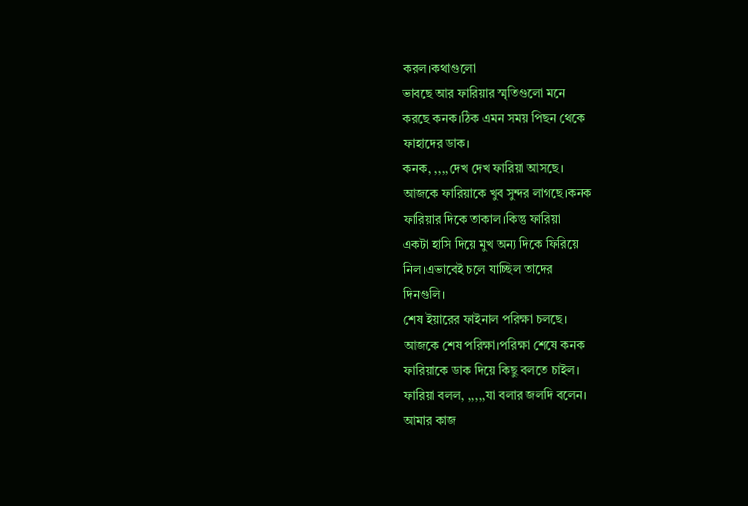করল।কথাগুলো
ভাবছে আর ফারিয়ার স্মৃতিগুলো মনে
করছে কনক।ঠিক এমন সময় পিছন থেকে
ফাহাদের ডাক।
কনক, ,,,,দেখ দেখ ফারিয়া আসছে।
আজকে ফারিয়াকে খুব সুন্দর লাগছে।কনক
ফারিয়ার দিকে তাকাল।কিন্তু ফারিয়া
একটা হাসি দিয়ে মুখ অন্য দিকে ফিরিয়ে
নিল।এভাবেই চলে যাচ্ছিল তাদের
দিনগুলি।
শেষ ইয়ারের ফাইনাল পরিক্ষা চলছে।
আজকে শেষ পরিক্ষা।পরিক্ষা শেষে কনক
ফারিয়াকে ডাক দিয়ে কিছু বলতে চাইল।
ফারিয়া বলল, ,,,,,যা বলার জলদি বলেন।
আমার কাজ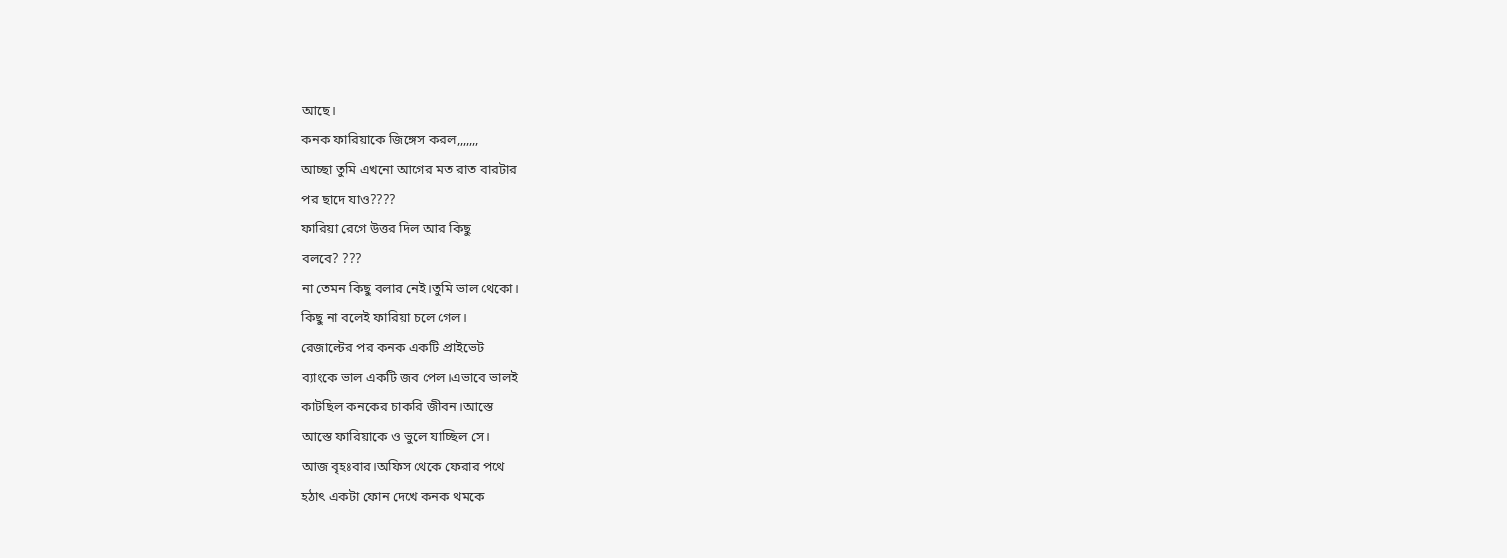আছে।
কনক ফারিয়াকে জিঙ্গেস করল,,,,,,,
আচ্ছা তুমি এখনো আগের মত রাত বারটার
পর ছাদে যাও????
ফারিয়া রেগে উত্তর দিল আর কিছু
বলবে? ???
না তেমন কিছু বলার নেই।তুমি ভাল থেকো।
কিছু না বলেই ফারিয়া চলে গেল।
রেজাল্টের পর কনক একটি প্রাইভেট
ব্যাংকে ভাল একটি জব পেল।এভাবে ভালই
কাটছিল কনকের চাকরি জীবন।আস্তে
আস্তে ফারিয়াকে ও ভুলে যাচ্ছিল সে।
আজ বৃহঃবার।অফিস থেকে ফেরার পথে
হঠাৎ একটা ফোন দেখে কনক থমকে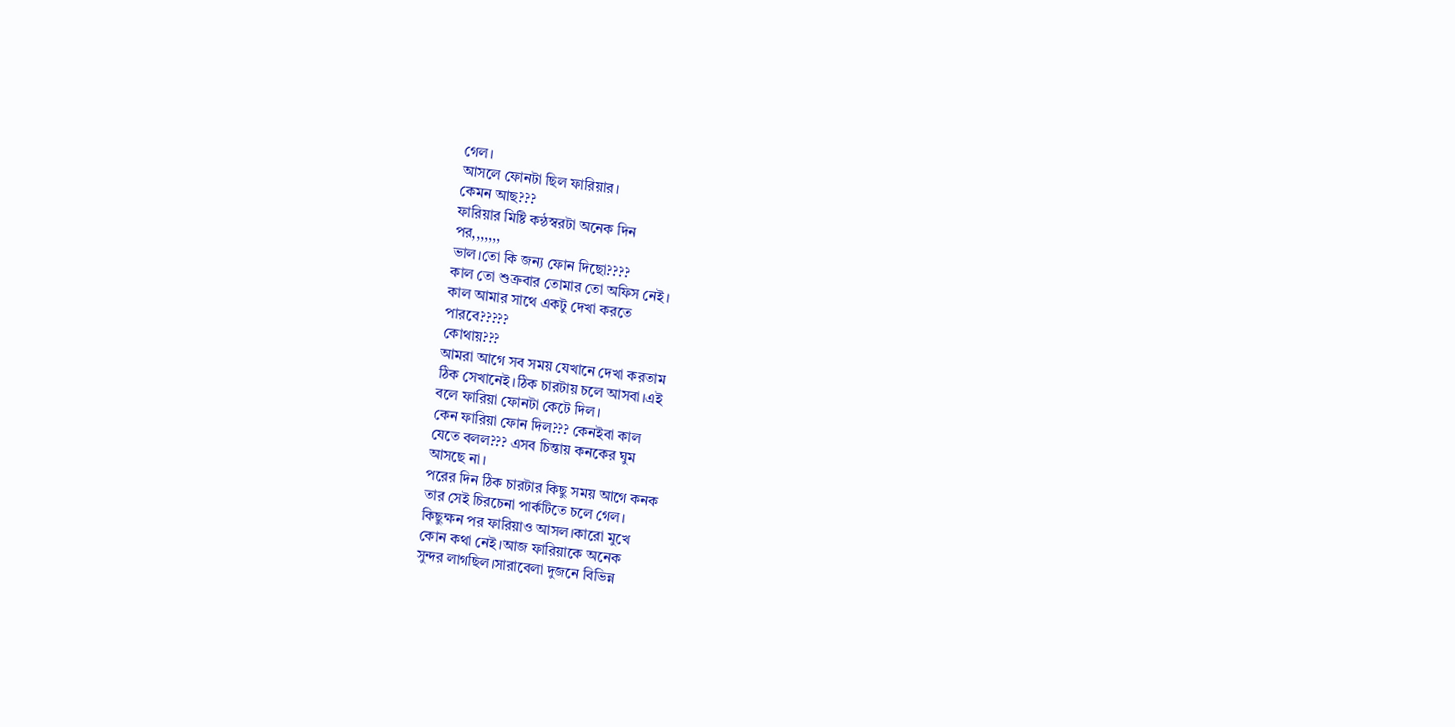গেল।
আসলে ফোনটা ছিল ফারিয়ার।
কেমন আছ???
ফারিয়ার মিষ্টি কন্ঠস্বরটা অনেক দিন
পর,,,,,,,
ভাল।তো কি জন্য ফোন দিছো????
কাল তো শুক্রবার তোমার তো অফিস নেই।
কাল আমার সাথে একটু দেখা করতে
পারবে?????
কোথায়???
আমরা আগে সব সময় যেখানে দেখা করতাম
ঠিক সেখানেই।ঠিক চারটায় চলে আসবা।এই
বলে ফারিয়া ফোনটা কেটে দিল।
কেন ফারিয়া ফোন দিল??? কেনইবা কাল
যেতে বলল??? এসব চিন্তায় কনকের ঘুম
আসছে না।
পরের দিন ঠিক চারটার কিছু সময় আগে কনক
তার সেই চিরচেনা পার্কটিতে চলে গেল।
কিছুক্ষন পর ফারিয়াও আসল।কারো মুখে
কোন কথা নেই।আজ ফারিয়াকে অনেক
সুন্দর লাগছিল।সারাবেলা দুজনে বিভিন্ন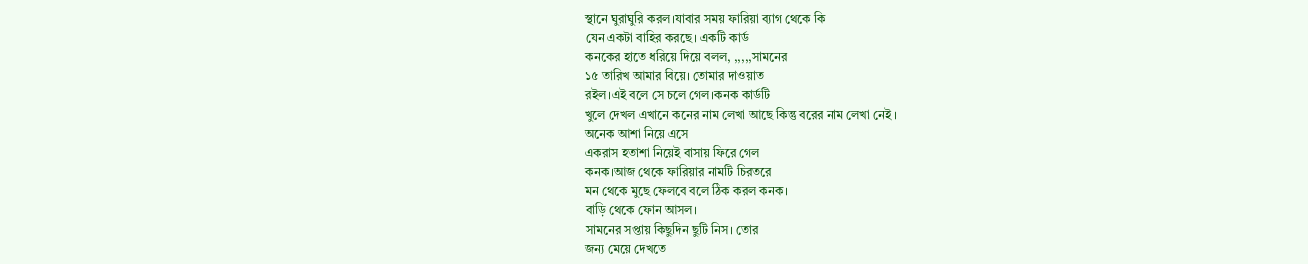স্থানে ঘুরাঘুরি করল।যাবার সময় ফারিয়া ব্যাগ থেকে কি
যেন একটা বাহির করছে। একটি কার্ড
কনকের হাতে ধরিয়ে দিয়ে বলল, ,,,,,সামনের
১৫ তারিখ আমার বিয়ে। তোমার দাওয়াত
রইল।এই বলে সে চলে গেল।কনক কার্ডটি
খুলে দেখল এখানে কনের নাম লেখা আছে কিন্তু বরের নাম লেখা নেই ।
অনেক আশা নিয়ে এসে
একরাস হতাশা নিয়েই বাসায় ফিরে গেল
কনক।আজ থেকে ফারিয়ার নামটি চিরতরে
মন থেকে মুছে ফেলবে বলে ঠিক করল কনক।
বাড়ি থেকে ফোন আসল।
সামনের সপ্তায় কিছুদিন ছুটি নিস। তোর
জন্য মেয়ে দেখতে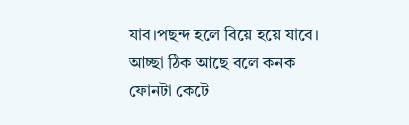যাব।পছন্দ হলে বিয়ে হয়ে যাবে।
আচ্ছা ঠিক আছে বলে কনক ফোনটা কেটে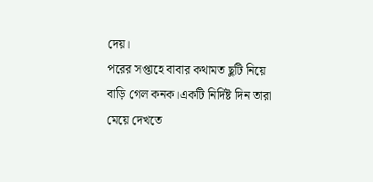দেয়।
পরের সপ্তাহে বাবার কথামত ছুটি নিয়ে
বাড়ি গেল কনক।একটি নির্দিষ্ট দিন তারা
মেয়ে দেখতে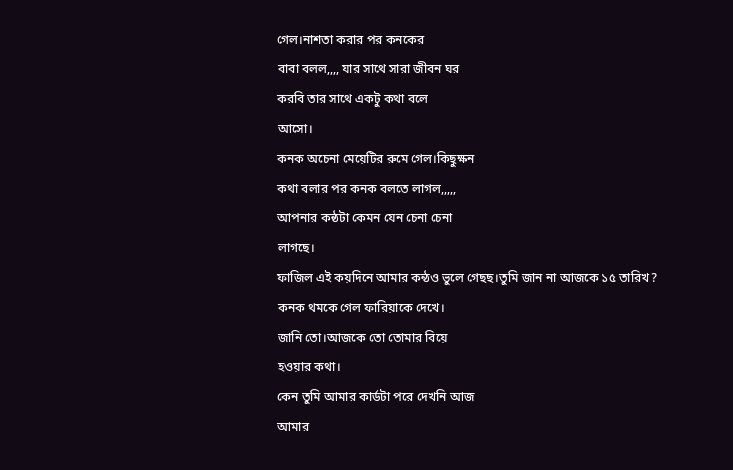গেল।নাশতা করার পর কনকের
বাবা বলল,,,, যার সাথে সারা জীবন ঘর
করবি তার সাথে একটু কথা বলে
আসো।
কনক অচেনা মেয়েটির রুমে গেল।কিছুক্ষন
কথা বলার পর কনক বলতে লাগল,,,,,
আপনার কন্ঠটা কেমন যেন চেনা চেনা
লাগছে।
ফাজিল এই কয়দিনে আমার কন্ঠও ভুলে গেছছ।তুমি জান না আজকে ১৫ তারিখ?
কনক থমকে গেল ফারিয়াকে দেখে।
জানি তো।আজকে তো তোমার বিয়ে
হওয়ার কথা।
কেন তুমি আমার কার্ডটা পরে দেখনি আজ
আমার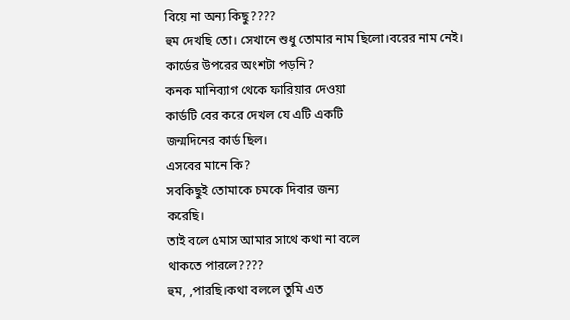বিয়ে না অন্য কিছু????
হুম দেখছি তো। সেখানে শুধু তোমার নাম ছিলো।বরের নাম নেই।
কার্ডের উপরের অংশটা পড়নি?
কনক মানিব্যাগ থেকে ফারিয়ার দেওয়া
কার্ডটি বের করে দেখল যে এটি একটি
জন্মদিনের কার্ড ছিল।
এসবের মানে কি?
সবকিছুই তোমাকে চমকে দিবার জন্য
করেছি।
তাই বলে ৫মাস আমার সাথে কথা না বলে
থাকতে পারলে????
হুম, ,পারছি।কথা বললে তুমি এত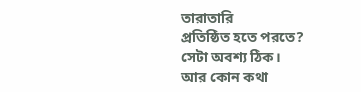তারাতারি
প্রতিষ্ঠিত হতে পরতে?
সেটা অবশ্য ঠিক।
আর কোন কথা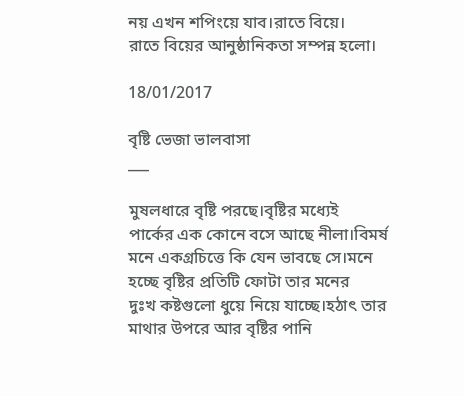নয় এখন শপিংয়ে যাব।রাতে বিয়ে।
রাতে বিয়ের আনুষ্ঠানিকতা সম্পন্ন হলো।

18/01/2017

বৃষ্টি ভেজা ভালবাসা
___

মুষলধারে বৃষ্টি পরছে।বৃষ্টির মধ্যেই
পার্কের এক কোনে বসে আছে নীলা।বিমর্ষ
মনে একগ্রচিত্তে কি যেন ভাবছে সে।মনে
হচ্ছে বৃষ্টির প্রতিটি ফোটা তার মনের
দুঃখ কষ্টগুলো ধুয়ে নিয়ে যাচ্ছে।হঠাৎ তার
মাথার উপরে আর বৃষ্টির পানি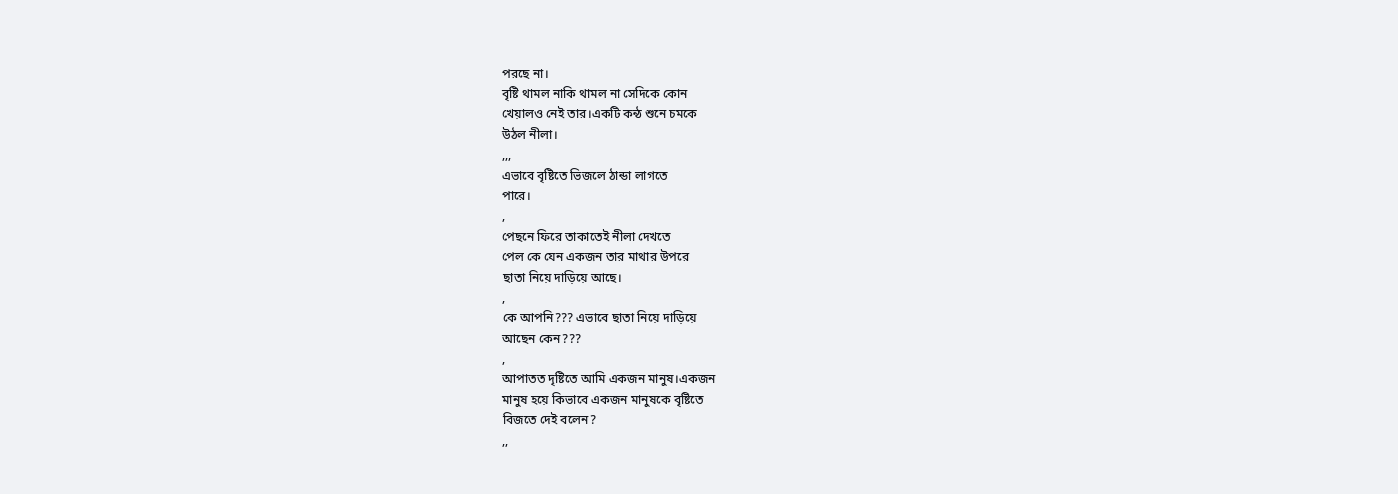পরছে না।
বৃষ্টি থামল নাকি থামল না সেদিকে কোন
খেয়ালও নেই তার।একটি কন্ঠ শুনে চমকে
উঠল নীলা।
,,,
এভাবে বৃষ্টিতে ভিজলে ঠান্ডা লাগতে
পারে।
,
পেছনে ফিরে তাকাতেই নীলা দেখতে
পেল কে যেন একজন তার মাথার উপরে
ছাতা নিয়ে দাড়িয়ে আছে।
,
কে আপনি??? এভাবে ছাতা নিয়ে দাড়িয়ে
আছেন কেন???
,
আপাতত দৃষ্টিতে আমি একজন মানুষ।একজন
মানুষ হয়ে কিভাবে একজন মানুষকে বৃষ্টিতে
বিজতে দেই বলেন?
,,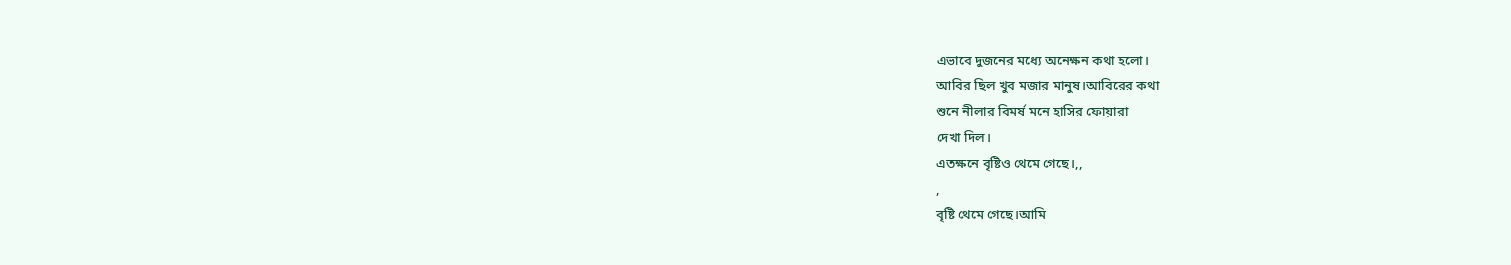এভাবে দুজনের মধ্যে অনেক্ষন কথা হলো।
আবির ছিল খুব মজার মানুষ।আবিরের কথা
শুনে নীলার বিমর্ষ মনে হাসির ফোয়ারা
দেখা দিল।
এতক্ষনে বৃষ্টিও থেমে গেছে।,,
,
বৃষ্টি থেমে গেছে।আমি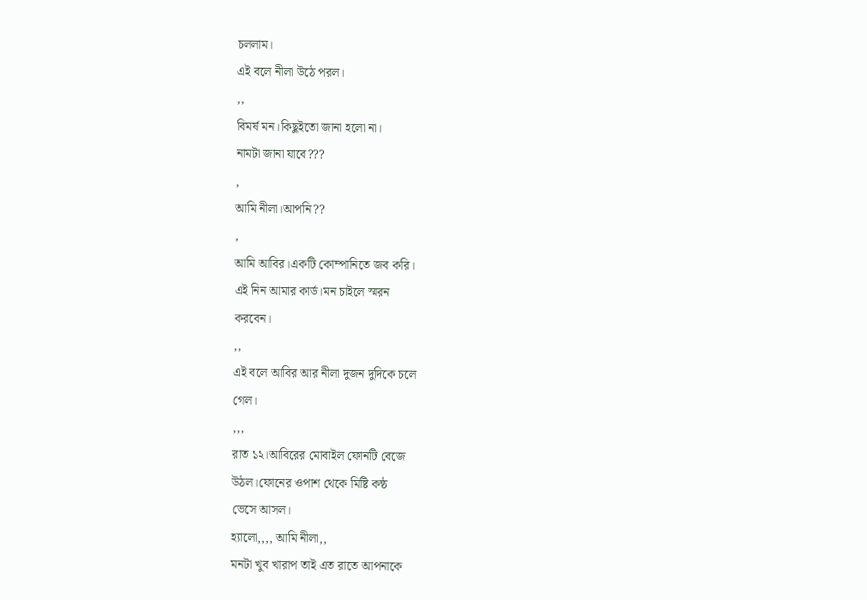চললাম।
এই বলে নীলা উঠে পরল।
,,
বিমর্ষ মন।কিছুইতো জানা হলো না।
নামটা জানা যাবে???
,
আমি নীলা।আপনি??
,
আমি আবির।একটি কোম্পানিতে জব করি।
এই নিন আমার কার্ড।মন চাইলে স্মরন
করবেন।
,,
এই বলে আবির আর নীলা দুজন দুদিকে চলে
গেল।
,,,
রাত ১২।আবিরের মোবাইল ফোনটি বেজে
উঠল।ফোনের ওপাশ থেকে মিষ্টি কন্ঠ
ভেসে আসল।
হ্যালো,,,, আমি নীলা,,
মনটা খুব খারাপ তাই এত রাতে আপনাকে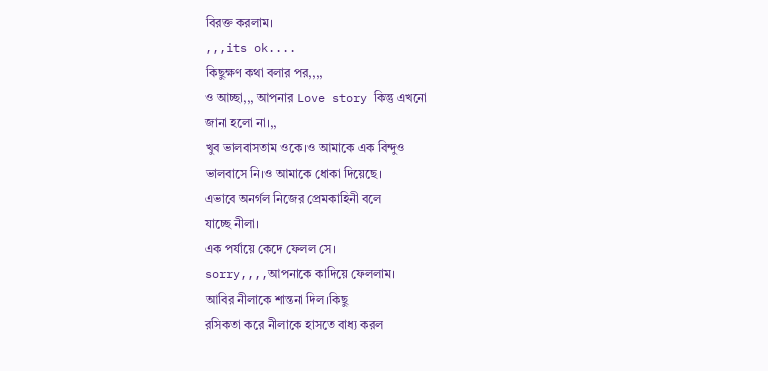বিরক্ত করলাম।
,,,its ok....
কিছুক্ষণ কথা বলার পর,,,,
ও আচ্ছা,,, আপনার Love story কিন্তু এখনো
জানা হলো না।,,
খুব ভালবাসতাম ওকে।ও আমাকে এক বিন্দুও
ভালবাসে নি।ও আমাকে ধোকা দিয়েছে।
এভাবে অনর্গল নিজের প্রেমকাহিনী বলে
যাচ্ছে নীলা।
এক পর্যায়ে কেদে ফেলল সে।
sorry,,,,আপনাকে কাদিয়ে ফেললাম।
আবির নীলাকে শান্তনা দিল।কিছু
রসিকতা করে নীলাকে হাসতে বাধ্য করল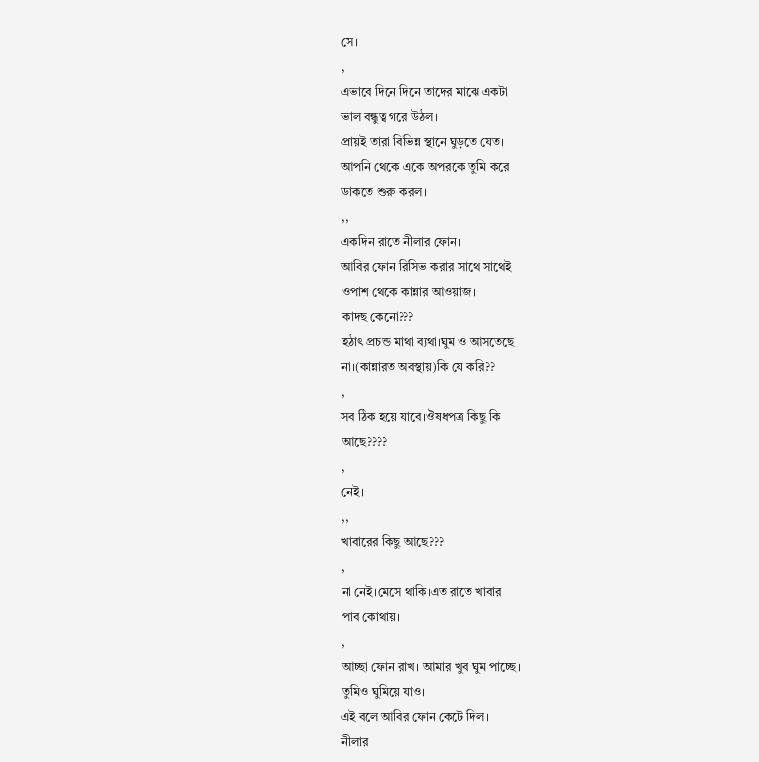সে।
,
এভাবে দিনে দিনে তাদের মাঝে একটা
ভাল বন্ধুত্ব গরে উঠল।
প্রায়ই তারা বিভিন্ন স্থানে ঘুড়তে যেত।
আপনি থেকে একে অপরকে তুমি করে
ডাকতে শুরু করল।
,,
একদিন রাতে নীলার ফোন।
আবির ফোন রিসিভ করার সাথে সাথেই
ওপাশ থেকে কান্নার আওয়াজ।
কাদছ কেনো???
হঠাৎ প্রচন্ড মাথা ব্যথা।ঘুম ও আসতেছে
না।(কান্নারত অবস্থায়)কি যে করি??
,
সব ঠিক হয়ে যাবে।ঔষধপত্র কিছু কি
আছে????
,
নেই।
,,
খাবারের কিছু আছে???
,
না নেই।মেসে থাকি।এত রাতে খাবার
পাব কোথায়।
,
আচ্ছা ফোন রাখ। আমার খুব ঘুম পাচ্ছে।
তুমিও ঘুমিয়ে যাও।
এই বলে আবির ফোন কেটে দিল।
নীলার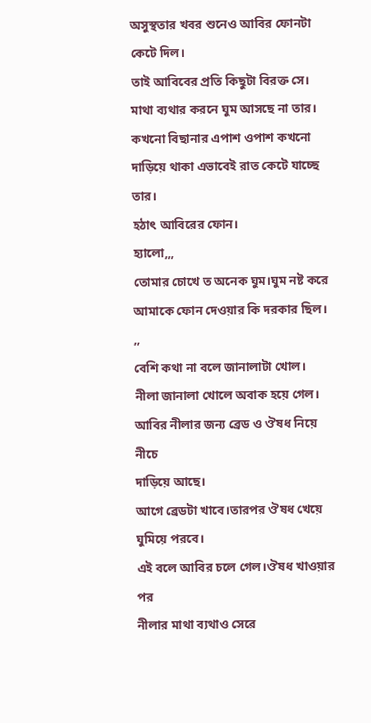অসুস্থতার খবর শুনেও আবির ফোনটা
কেটে দিল।
তাই আবিবের প্রতি কিছুটা বিরক্ত সে।
মাথা ব্যথার করনে ঘুম আসছে না তার।
কখনো বিছানার এপাশ ওপাশ কখনো
দাড়িয়ে থাকা এভাবেই রাত কেটে যাচ্ছে
তার।
হঠাৎ আবিরের ফোন।
হ্যালো,,,
তোমার চোখে ত অনেক ঘুম।ঘুম নষ্ট করে
আমাকে ফোন দেওয়ার কি দরকার ছিল।
,,
বেশি কথা না বলে জানালাটা খোল।
নীলা জানালা খোলে অবাক হয়ে গেল।
আবির নীলার জন্য ব্রেড ও ঔষধ নিয়ে নীচে
দাড়িয়ে আছে।
আগে ব্রেডটা খাবে।তারপর ঔষধ খেয়ে
ঘুমিয়ে পরবে।
এই বলে আবির চলে গেল।ঔষধ খাওয়ার পর
নীলার মাথা ব্যথাও সেরে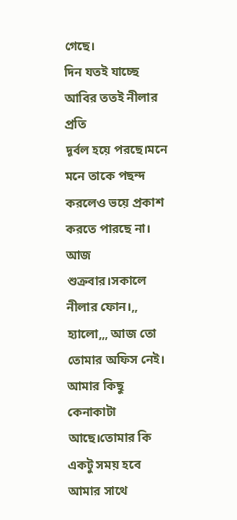গেছে।
দিন যতই যাচ্ছে আবির ততই নীলার প্রতি
দূর্বল হয়ে পরছে।মনে মনে তাকে পছন্দ
করলেও ভয়ে প্রকাশ করতে পারছে না।
আজ শুক্রবার।সকালে নীলার ফোন।,,
হ্যালো,,, আজ তো তোমার অফিস নেই।
আমার কিছু কেনাকাটা আছে।তোমার কি
একটু সময় হবে আমার সাথে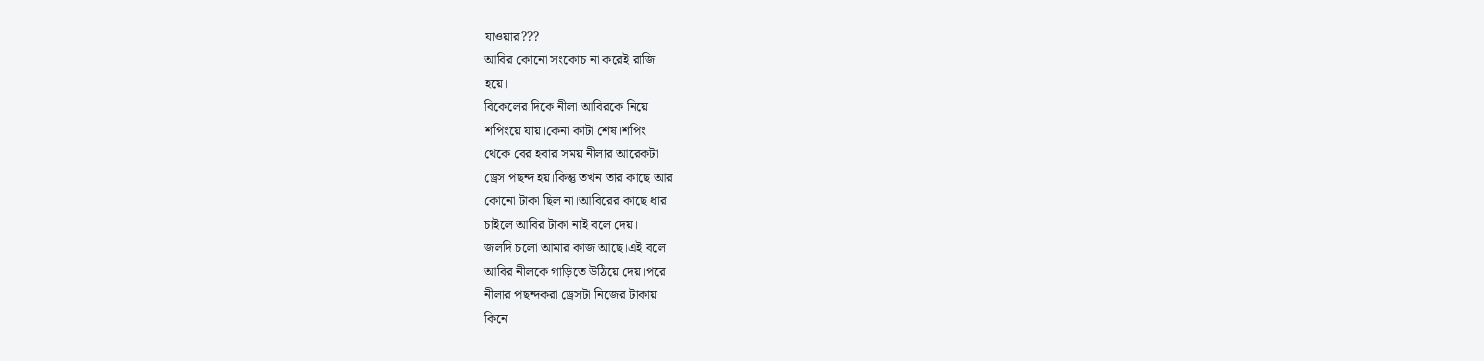যাওয়ার???
আবির কোনো সংকোচ না করেই রাজি
হয়ে।
বিকেলের দিকে নীলা আবিরকে নিয়ে
শপিংয়ে যায়।কেনা কাটা শেষ।শপিং
থেকে বের হবার সময় নীলার আরেকটা
ড্রেস পছন্দ হয়।কিন্তু তখন তার কাছে আর
কোনো টাকা ছিল না।আবিরের কাছে ধার
চাইলে আবির টাকা নাই বলে দেয়।
জলদি চলো আমার কাজ আছে।এই বলে
আবির নীলকে গাড়িতে উঠিয়ে দেয়।পরে
নীলার পছন্দকরা ড্রেসটা নিজের টাকায়
কিনে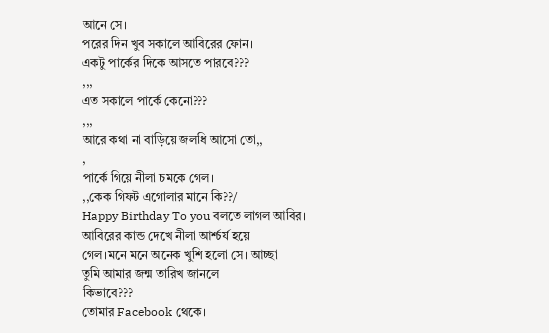আনে সে।
পরের দিন খুব সকালে আবিরের ফোন।
একটু পার্কের দিকে আসতে পারবে???
,,,
এত সকালে পার্কে কেনো???
,,,
আরে কথা না বাড়িয়ে জলধি আসো তো,,
,
পার্কে গিয়ে নীলা চমকে গেল।
,,কেক গিফট এগোলার মানে কি??/
Happy Birthday To you বলতে লাগল আবির।
আবিরের কান্ড দেখে নীলা আর্শ্চর্য হয়ে
গেল।মনে মনে অনেক খুশি হলো সে। আচ্ছা
তুমি আমার জন্ম তারিখ জানলে
কিভাবে???
তোমার Facebook থেকে।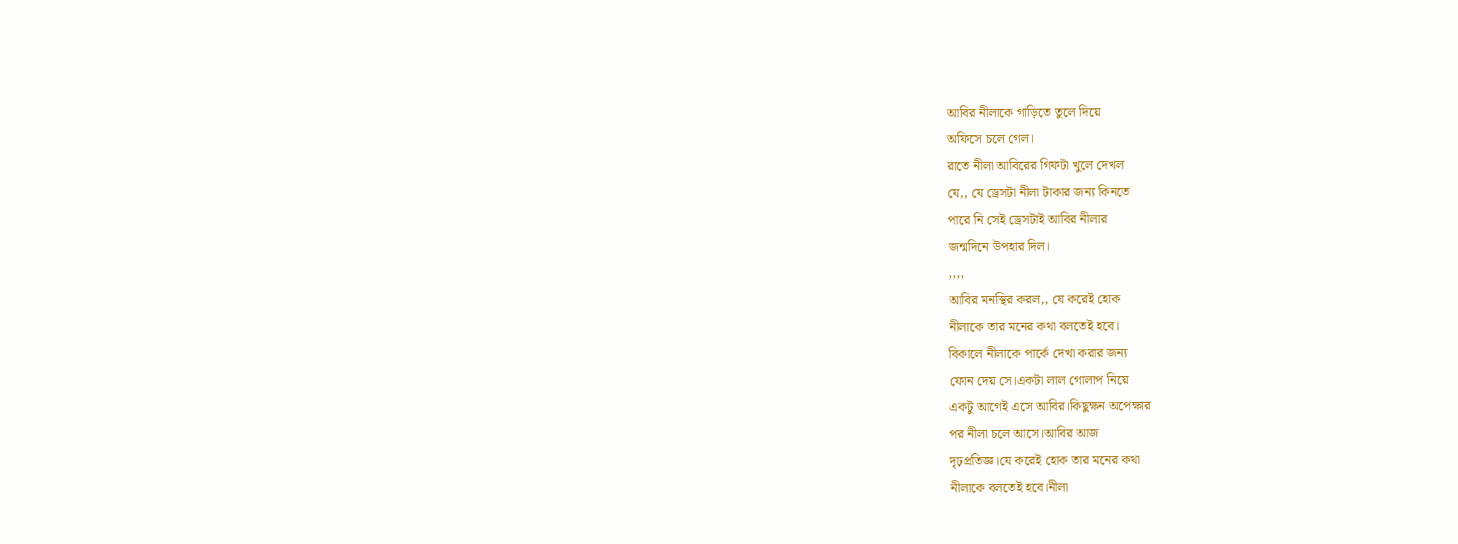আবির নীলাকে গাড়িতে তুলে দিয়ে
অফিসে চলে গেল।
রাতে নীলা আবিরের গিফটা খুলে দেখল
যে,, যে ড্রেসটা নীলা টাকার জন্য কিনতে
পারে নি সেই ড্রেসটাই আবির নীলার
জন্মদিনে উপহার দিল।
,,,,
আবির মনস্থির করল,, যে করেই হোক
নীলাকে তার মনের কথা বলতেই হবে।
বিকালে নীলাকে পার্কে দেখা করার জন্য
ফোন দেয় সে।একটা লাল গোলাপ নিয়ে
একটু আগেই এসে আবির।কিছুক্ষন অপেক্ষার
পর নীলা চলে আসে।আবির আজ
দৃঢ়প্রতিজ্ঞ।যে করেই হোক তার মনের কথা
নীলাকে বলতেই হবে।নীলা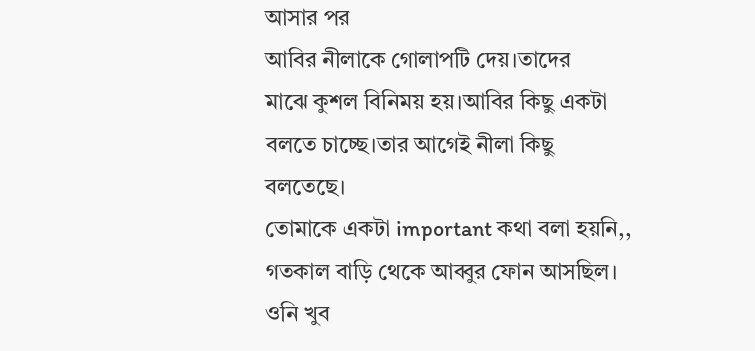আসার পর
আবির নীলাকে গোলাপটি দেয়।তাদের
মাঝে কুশল বিনিময় হয়।আবির কিছু একটা
বলতে চাচ্ছে।তার আগেই নীলা কিছু
বলতেছে।
তোমাকে একটা important কথা বলা হয়নি,,
গতকাল বাড়ি থেকে আব্বুর ফোন আসছিল।
ওনি খুব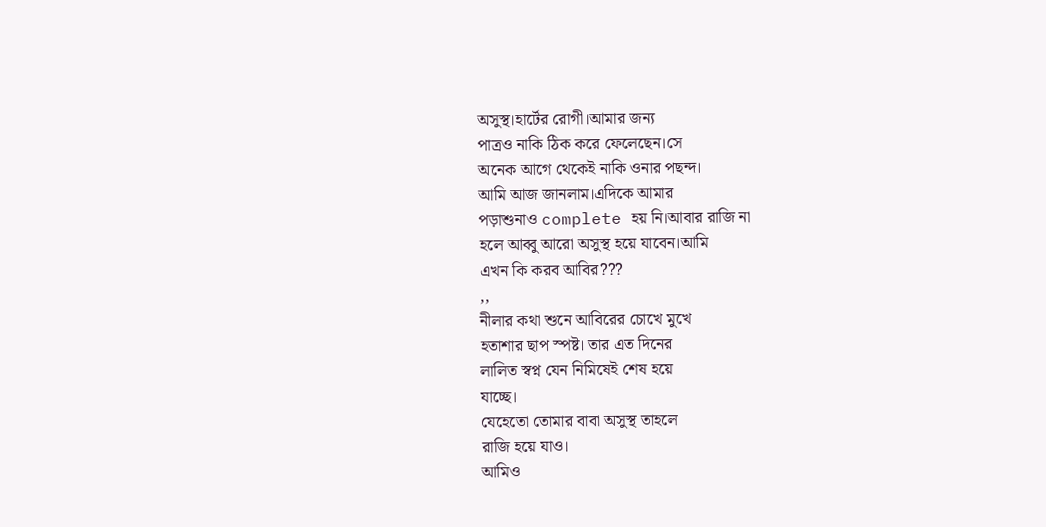অসুস্থ।হার্টের রোগী।আমার জন্য
পাত্রও নাকি ঠিক করে ফেলেছেন।সে
অনেক আগে থেকেই নাকি ওনার পছন্দ।
আমি আজ জানলাম।এদিকে আমার
পড়াশুনাও complete হয় নি।আবার রাজি না
হলে আব্বু আরো অসুস্থ হয়ে যাবেন।আমি
এখন কি করব আবির???
,,
নীলার কথা শুনে আবিরের চোখে মুখে
হতাশার ছাপ স্পষ্ট। তার এত দিনের
লালিত স্বপ্ন যেন নিমিষেই শেষ হয়ে
যাচ্ছে।
যেহেতো তোমার বাবা অসুস্থ তাহলে
রাজি হয়ে যাও।
আমিও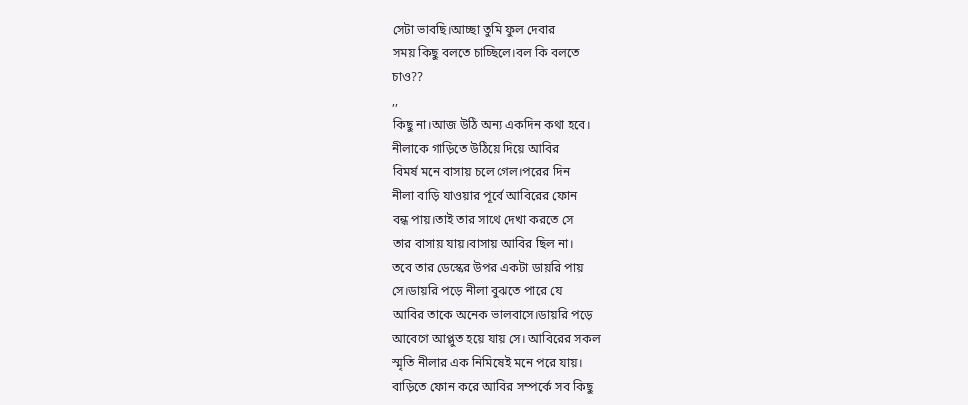সেটা ভাবছি।আচ্ছা তুমি ফুল দেবার
সময় কিছু বলতে চাচ্ছিলে।বল কি বলতে
চাও??
,,
কিছু না।আজ উঠি অন্য একদিন কথা হবে।
নীলাকে গাড়িতে উঠিয়ে দিয়ে আবির
বিমর্ষ মনে বাসায় চলে গেল।পরের দিন
নীলা বাড়ি যাওয়ার পূর্বে আবিরের ফোন
বন্ধ পায়।তাই তার সাথে দেখা করতে সে
তার বাসায় যায়।বাসায় আবির ছিল না।
তবে তার ডেস্কের উপর একটা ডায়রি পায়
সে।ডায়রি পড়ে নীলা বুঝতে পারে যে
আবির তাকে অনেক ভালবাসে।ডায়রি পড়ে
আবেগে আপ্লুত হয়ে যায় সে। আবিরের সকল
স্মৃতি নীলার এক নিমিষেই মনে পরে যায়।
বাড়িতে ফোন করে আবির সম্পর্কে সব কিছু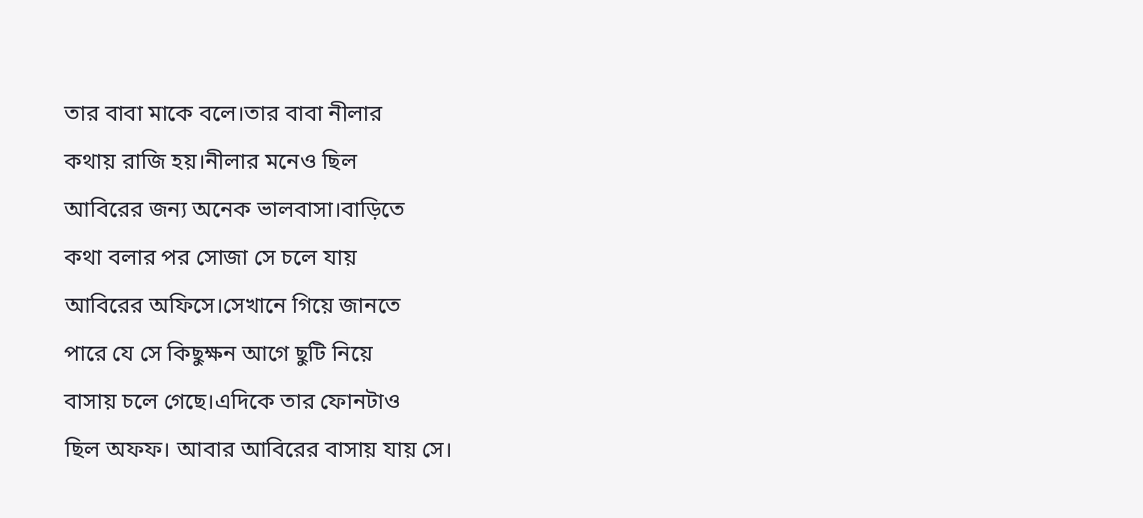তার বাবা মাকে বলে।তার বাবা নীলার
কথায় রাজি হয়।নীলার মনেও ছিল
আবিরের জন্য অনেক ভালবাসা।বাড়িতে
কথা বলার পর সোজা সে চলে যায়
আবিরের অফিসে।সেখানে গিয়ে জানতে
পারে যে সে কিছুক্ষন আগে ছুটি নিয়ে
বাসায় চলে গেছে।এদিকে তার ফোনটাও
ছিল অফফ। আবার আবিরের বাসায় যায় সে।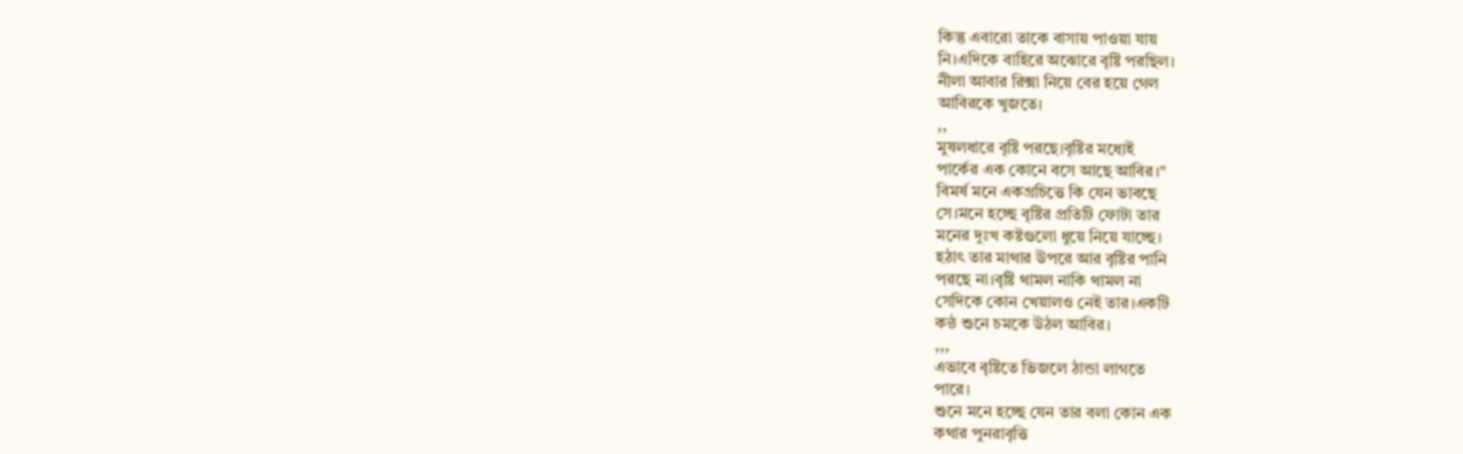কিন্তু এবারো তাকে বাসায় পাওয়া যায়
নি।এদিকে বাহিরে অঝোরে বৃষ্টি পরছিল।
নীলা আবার রিক্সা নিয়ে বের হয়ে গেল
আবিরকে খুজতে।
,,
মুষলধারে বৃষ্টি পরছে।বৃষ্টির মধ্যেই
পার্কের এক কোনে বসে আছে আবির।"
বিমর্ষ মনে একগ্রচিত্তে কি যেন ভাবছে
সে।মনে হচ্ছে বৃষ্টির প্রতিটি ফোটা তার
মনের দুঃখ কষ্টগুলো ধুয়ে নিয়ে যাচ্ছে।
হঠাৎ তার মাথার উপরে আর বৃষ্টির পানি
পরছে না।বৃষ্টি থামল নাকি থামল না
সেদিকে কোন খেয়ালও নেই তার।একটি
কন্ঠ শুনে চমকে উঠল আবির।
,,,
এভাবে বৃষ্টিতে ভিজলে ঠান্ডা লাগতে
পারে।
শুনে মনে হচ্ছে যেন তার বলা কোন এক
কথার পুনরাবৃত্তি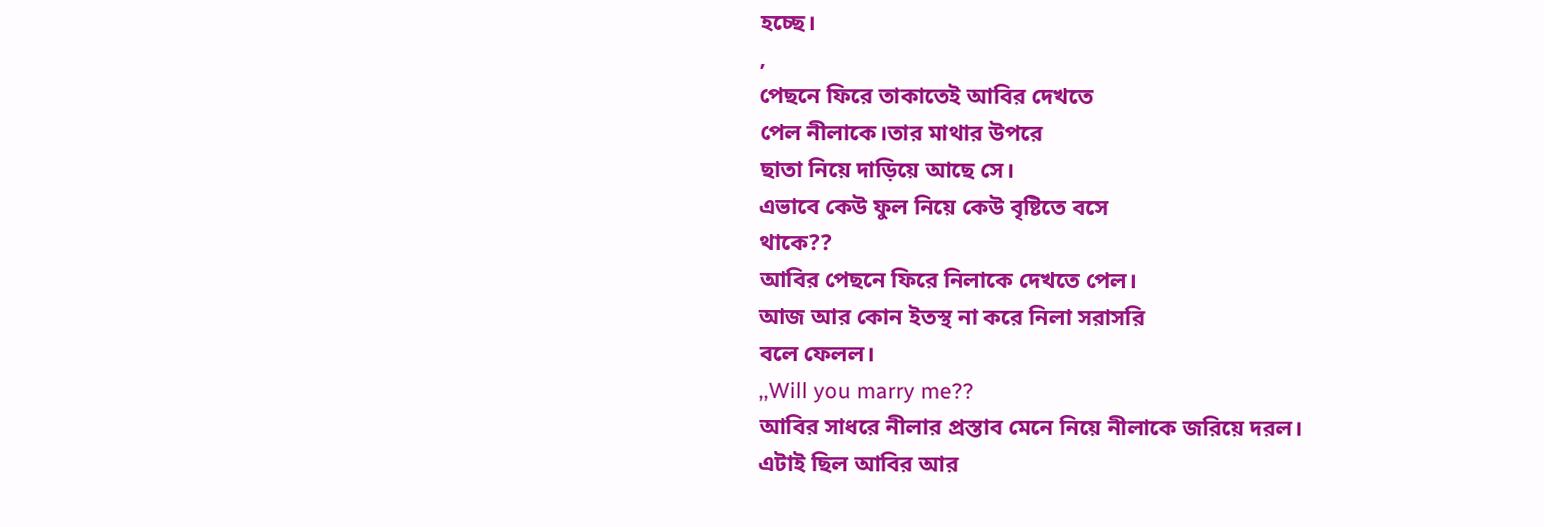হচ্ছে।
,
পেছনে ফিরে তাকাতেই আবির দেখতে
পেল নীলাকে।তার মাথার উপরে
ছাতা নিয়ে দাড়িয়ে আছে সে।
এভাবে কেউ ফুল নিয়ে কেউ বৃষ্টিতে বসে
থাকে??
আবির পেছনে ফিরে নিলাকে দেখতে পেল।
আজ আর কোন ইতস্থ না করে নিলা সরাসরি
বলে ফেলল।
,,Will you marry me??
আবির সাধরে নীলার প্রস্তাব মেনে নিয়ে নীলাকে জরিয়ে দরল।
এটাই ছিল আবির আর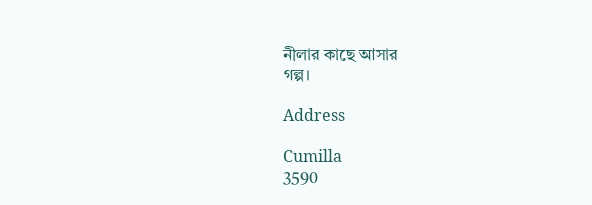নীলার কাছে আসার
গল্প।

Address

Cumilla
3590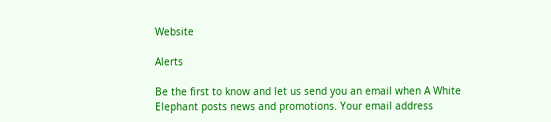Website

Alerts

Be the first to know and let us send you an email when A White Elephant posts news and promotions. Your email address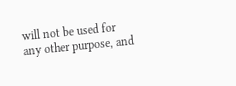will not be used for any other purpose, and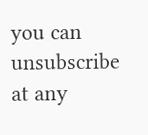you can unsubscribe at any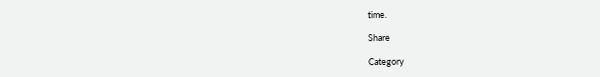time.

Share

Category